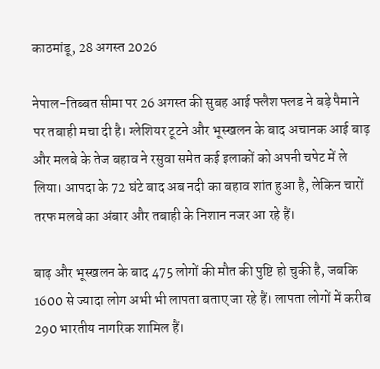काठमांडू, 28 अगस्त 2026

नेपाल-तिब्बत सीमा पर 26 अगस्त की सुबह आई फ्लैश फ्लड ने बड़े पैमाने पर तबाही मचा दी है। ग्लेशियर टूटने और भूस्खलन के बाद अचानक आई बाढ़ और मलबे के तेज बहाव ने रसुवा समेत कई इलाकों को अपनी चपेट में ले लिया। आपदा के 72 घंटे बाद अब नदी का बहाव शांत हुआ है, लेकिन चारों तरफ मलबे का अंबार और तबाही के निशान नजर आ रहे हैं।

बाढ़ और भूस्खलन के बाद 475 लोगों की मौत की पुष्टि हो चुकी है, जबकि 1600 से ज्यादा लोग अभी भी लापता बताए जा रहे हैं। लापता लोगों में करीब 290 भारतीय नागरिक शामिल हैं।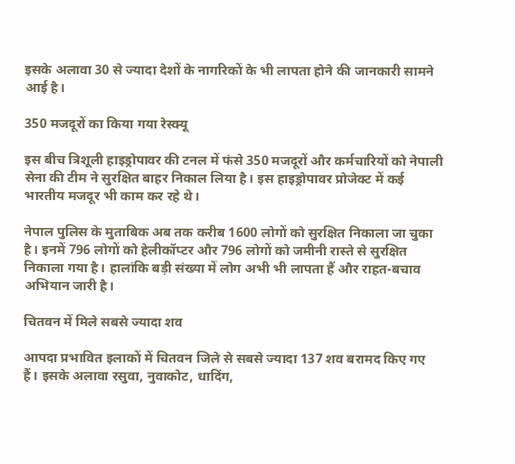इसके अलावा 30 से ज्यादा देशों के नागरिकों के भी लापता होने की जानकारी सामने आई है।

350 मजदूरों का किया गया रेस्क्यू

इस बीच त्रिशूली हाइड्रोपावर की टनल में फंसे 350 मजदूरों और कर्मचारियों को नेपाली सेना की टीम ने सुरक्षित बाहर निकाल लिया है। इस हाइड्रोपावर प्रोजेक्ट में कई भारतीय मजदूर भी काम कर रहे थे।

नेपाल पुलिस के मुताबिक अब तक करीब 1600 लोगों को सुरक्षित निकाला जा चुका है। इनमें 796 लोगों को हेलीकॉप्टर और 796 लोगों को जमीनी रास्ते से सुरक्षित निकाला गया है। हालांकि बड़ी संख्या में लोग अभी भी लापता हैं और राहत-बचाव अभियान जारी है।

चितवन में मिले सबसे ज्यादा शव

आपदा प्रभावित इलाकों में चितवन जिले से सबसे ज्यादा 137 शव बरामद किए गए हैं। इसके अलावा रसुवा, नुवाकोट, धादिंग,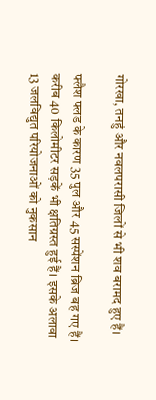गोरखा, तनहुं और नवलपरासी जिलों से भी शव बरामद हुए हैं।

फ्लैश फ्लड के कारण 35 पुल और 45 सस्पेंशन ब्रिज बह गए हैं। करीब 40 किलोमीटर सड़कें भी क्षतिग्रस्त हुई हैं। इसके अलावा 13 जलविद्युत परियोजनाओं को नुकसान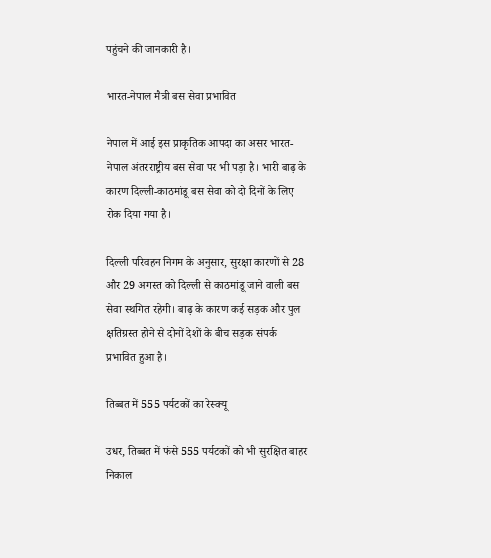पहुंचने की जानकारी है।

भारत-नेपाल मैत्री बस सेवा प्रभावित

नेपाल में आई इस प्राकृतिक आपदा का असर भारत-नेपाल अंतरराष्ट्रीय बस सेवा पर भी पड़ा है। भारी बाढ़ के कारण दिल्ली-काठमांडू बस सेवा को दो दिनों के लिए रोक दिया गया है।

दिल्ली परिवहन निगम के अनुसार, सुरक्षा कारणों से 28 और 29 अगस्त को दिल्ली से काठमांडू जाने वाली बस सेवा स्थगित रहेगी। बाढ़ के कारण कई सड़क और पुल क्षतिग्रस्त होने से दोनों देशों के बीच सड़क संपर्क प्रभावित हुआ है।

तिब्बत में 555 पर्यटकों का रेस्क्यू

उधर, तिब्बत में फंसे 555 पर्यटकों को भी सुरक्षित बाहर निकाल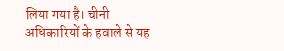लिया गया है। चीनी अधिकारियों के हवाले से यह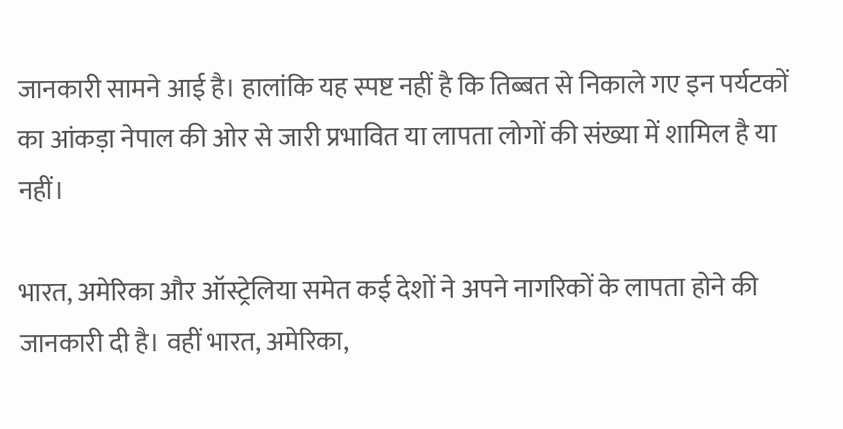जानकारी सामने आई है। हालांकि यह स्पष्ट नहीं है कि तिब्बत से निकाले गए इन पर्यटकों का आंकड़ा नेपाल की ओर से जारी प्रभावित या लापता लोगों की संख्या में शामिल है या नहीं।

भारत, अमेरिका और ऑस्ट्रेलिया समेत कई देशों ने अपने नागरिकों के लापता होने की जानकारी दी है। वहीं भारत, अमेरिका,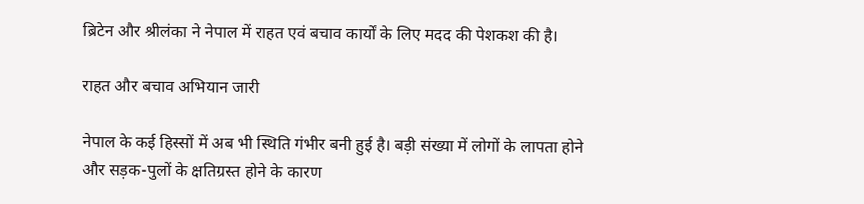ब्रिटेन और श्रीलंका ने नेपाल में राहत एवं बचाव कार्यों के लिए मदद की पेशकश की है।

राहत और बचाव अभियान जारी

नेपाल के कई हिस्सों में अब भी स्थिति गंभीर बनी हुई है। बड़ी संख्या में लोगों के लापता होने और सड़क-पुलों के क्षतिग्रस्त होने के कारण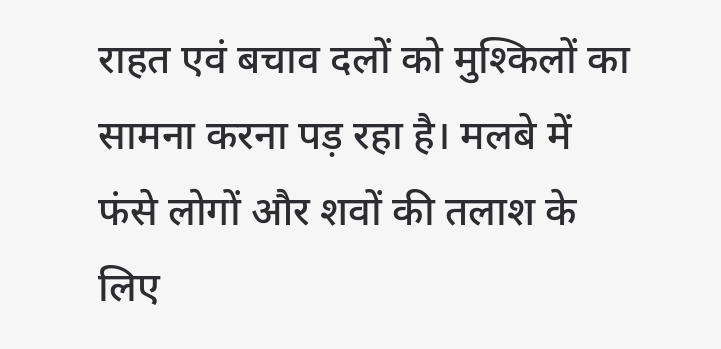राहत एवं बचाव दलों को मुश्किलों का सामना करना पड़ रहा है। मलबे में फंसे लोगों और शवों की तलाश के लिए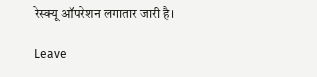रेस्क्यू ऑपरेशन लगातार जारी है।

Leave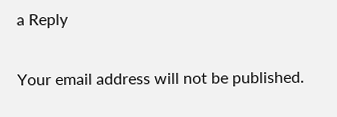a Reply

Your email address will not be published.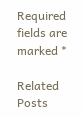Required fields are marked *

Related Posts